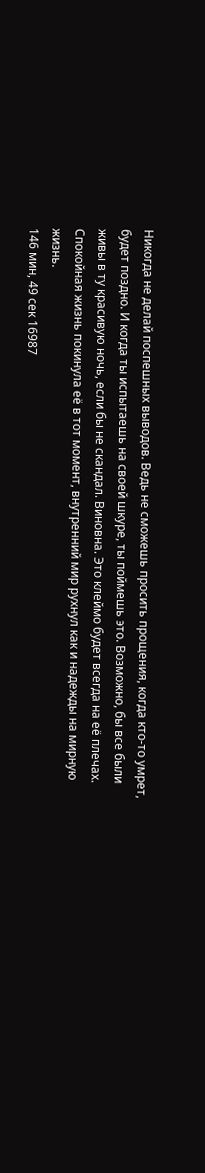Никогда не делай поспешных выводов. Ведь не сможешь просить прощения, когда кто-то умрет, будет поздно. И когда ты испытаешь на своей шкуре, ты поймешь это. Возможно, бы все были живы в ту красивую ночь, если бы не скандал. Виновна. Это клеймо будет всегда на её плечах. Спокойная жизнь покинула её в тот момент, внутренний мир рухнул как и надежды на мирную жизнь.
146 мин, 49 сек 16987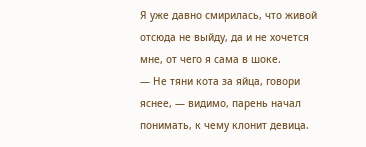Я уже давно смирилась, что живой отсюда не выйду, да и не хочется мне, от чего я сама в шоке.
— Не тяни кота за яйца, говори яснее, — видимо, парень начал понимать, к чему клонит девица.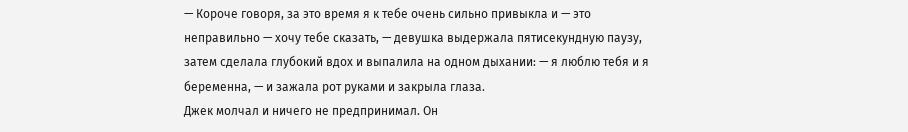— Короче говоря, за это время я к тебе очень сильно привыкла и — это неправильно — хочу тебе сказать, — девушка выдержала пятисекундную паузу, затем сделала глубокий вдох и выпалила на одном дыхании: — я люблю тебя и я беременна, — и зажала рот руками и закрыла глаза.
Джек молчал и ничего не предпринимал. Он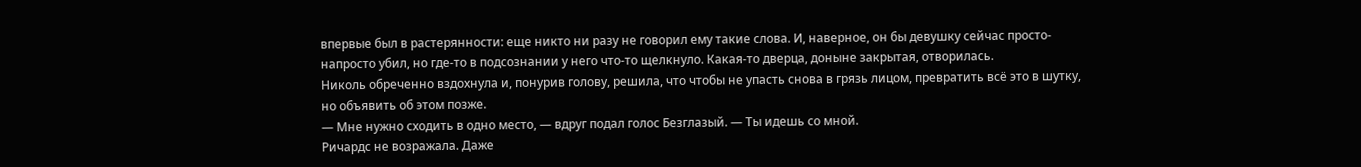впервые был в растерянности: еще никто ни разу не говорил ему такие слова. И, наверное, он бы девушку сейчас просто-напросто убил, но где-то в подсознании у него что-то щелкнуло. Какая-то дверца, доныне закрытая, отворилась.
Николь обреченно вздохнула и, понурив голову, решила, что чтобы не упасть снова в грязь лицом, превратить всё это в шутку, но объявить об этом позже.
— Мне нужно сходить в одно место, — вдруг подал голос Безглазый. — Ты идешь со мной.
Ричардс не возражала. Даже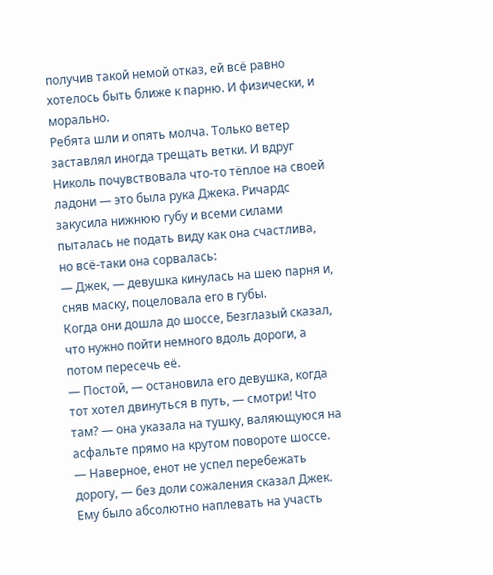получив такой немой отказ, ей всё равно хотелось быть ближе к парню. И физически, и морально.
Ребята шли и опять молча. Только ветер заставлял иногда трещать ветки. И вдруг Николь почувствовала что-то тёплое на своей ладони — это была рука Джека. Ричардс закусила нижнюю губу и всеми силами пыталась не подать виду как она счастлива, но всё-таки она сорвалась:
— Джек, — девушка кинулась на шею парня и, сняв маску, поцеловала его в губы.
Когда они дошла до шоссе, Безглазый сказал, что нужно пойти немного вдоль дороги, а потом пересечь её.
— Постой, — остановила его девушка, когда тот хотел двинуться в путь, — смотри! Что там? — она указала на тушку, валяющуюся на асфальте прямо на крутом повороте шоссе.
— Наверное, енот не успел перебежать дорогу, — без доли сожаления сказал Джек. Ему было абсолютно наплевать на участь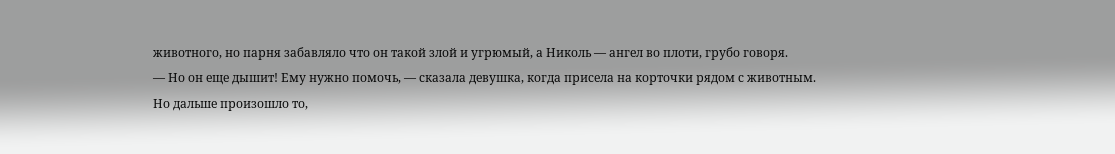животного, но парня забавляло что он такой злой и угрюмый, а Николь — ангел во плоти, грубо говоря.
— Но он еще дышит! Ему нужно помочь, — сказала девушка, когда присела на корточки рядом с животным.
Но дальше произошло то,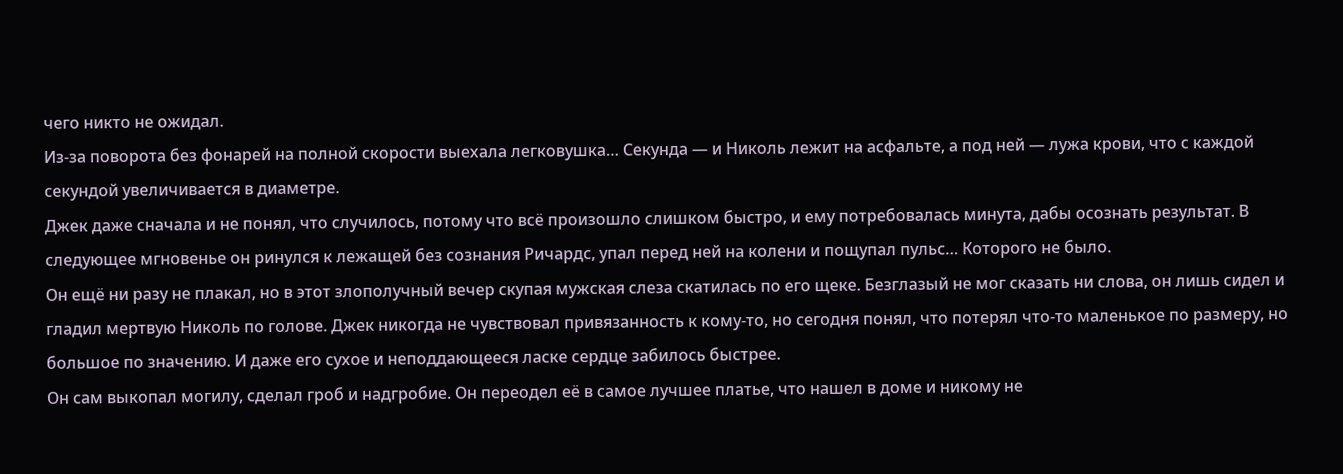чего никто не ожидал.
Из-за поворота без фонарей на полной скорости выехала легковушка… Секунда — и Николь лежит на асфальте, а под ней — лужа крови, что с каждой секундой увеличивается в диаметре.
Джек даже сначала и не понял, что случилось, потому что всё произошло слишком быстро, и ему потребовалась минута, дабы осознать результат. В следующее мгновенье он ринулся к лежащей без сознания Ричардс, упал перед ней на колени и пощупал пульс… Которого не было.
Он ещё ни разу не плакал, но в этот злополучный вечер скупая мужская слеза скатилась по его щеке. Безглазый не мог сказать ни слова, он лишь сидел и гладил мертвую Николь по голове. Джек никогда не чувствовал привязанность к кому-то, но сегодня понял, что потерял что-то маленькое по размеру, но большое по значению. И даже его сухое и неподдающееся ласке сердце забилось быстрее.
Он сам выкопал могилу, сделал гроб и надгробие. Он переодел её в самое лучшее платье, что нашел в доме и никому не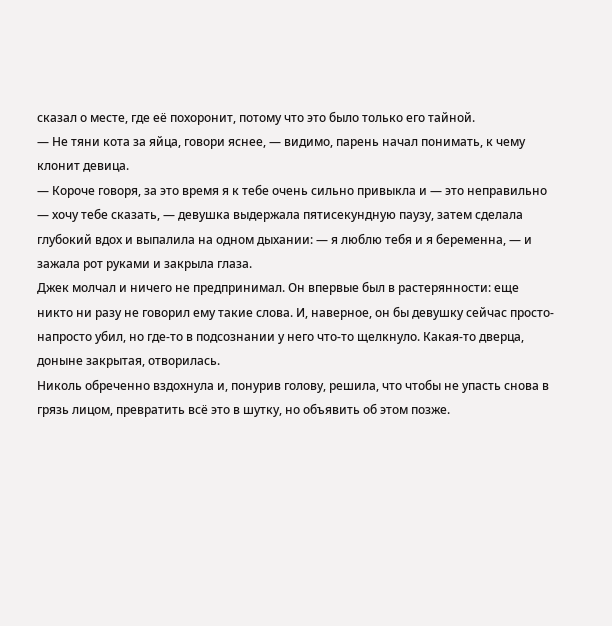сказал о месте, где её похоронит, потому что это было только его тайной.
— Не тяни кота за яйца, говори яснее, — видимо, парень начал понимать, к чему клонит девица.
— Короче говоря, за это время я к тебе очень сильно привыкла и — это неправильно — хочу тебе сказать, — девушка выдержала пятисекундную паузу, затем сделала глубокий вдох и выпалила на одном дыхании: — я люблю тебя и я беременна, — и зажала рот руками и закрыла глаза.
Джек молчал и ничего не предпринимал. Он впервые был в растерянности: еще никто ни разу не говорил ему такие слова. И, наверное, он бы девушку сейчас просто-напросто убил, но где-то в подсознании у него что-то щелкнуло. Какая-то дверца, доныне закрытая, отворилась.
Николь обреченно вздохнула и, понурив голову, решила, что чтобы не упасть снова в грязь лицом, превратить всё это в шутку, но объявить об этом позже.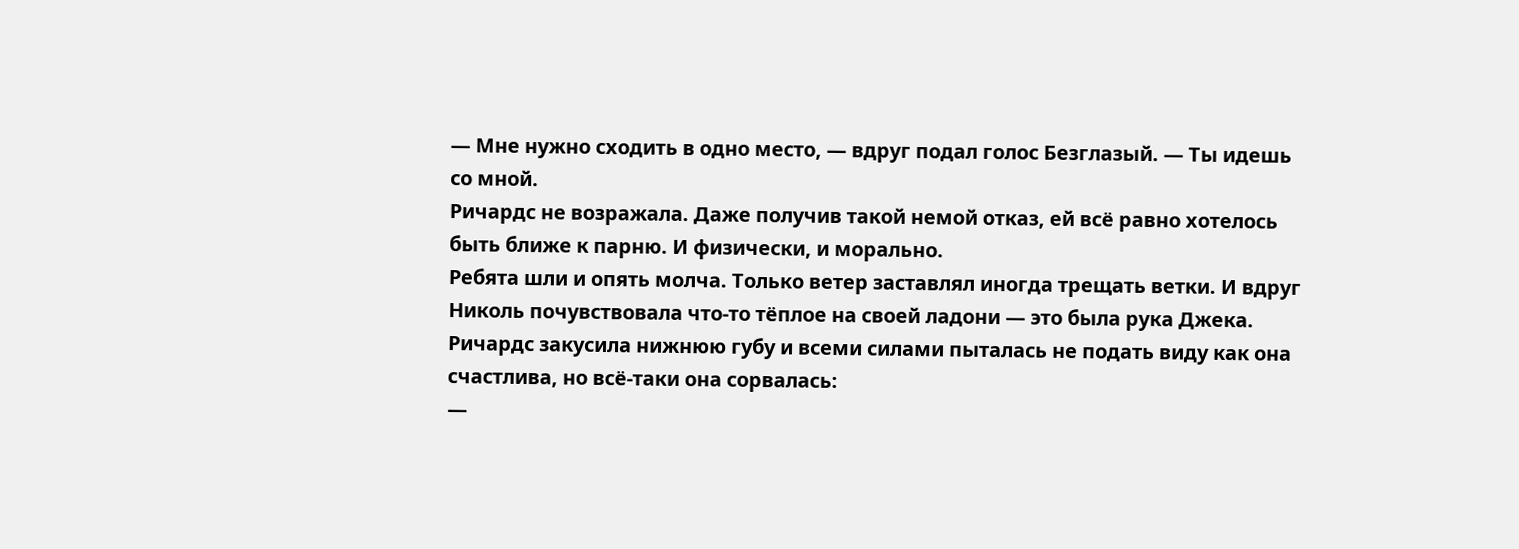— Мне нужно сходить в одно место, — вдруг подал голос Безглазый. — Ты идешь со мной.
Ричардс не возражала. Даже получив такой немой отказ, ей всё равно хотелось быть ближе к парню. И физически, и морально.
Ребята шли и опять молча. Только ветер заставлял иногда трещать ветки. И вдруг Николь почувствовала что-то тёплое на своей ладони — это была рука Джека. Ричардс закусила нижнюю губу и всеми силами пыталась не подать виду как она счастлива, но всё-таки она сорвалась:
—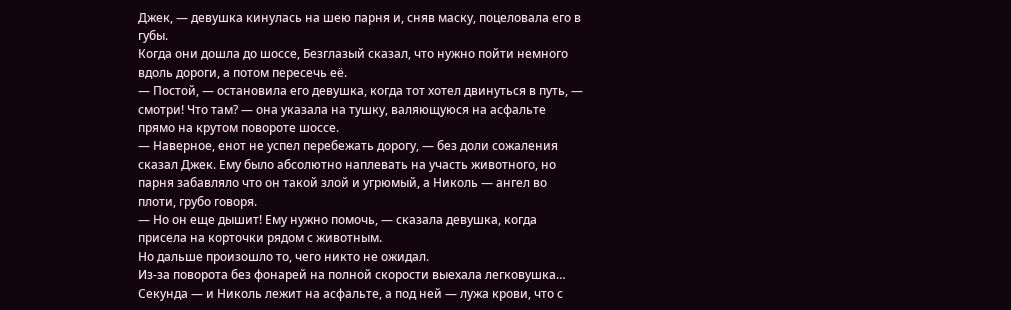Джек, — девушка кинулась на шею парня и, сняв маску, поцеловала его в губы.
Когда они дошла до шоссе, Безглазый сказал, что нужно пойти немного вдоль дороги, а потом пересечь её.
— Постой, — остановила его девушка, когда тот хотел двинуться в путь, — смотри! Что там? — она указала на тушку, валяющуюся на асфальте прямо на крутом повороте шоссе.
— Наверное, енот не успел перебежать дорогу, — без доли сожаления сказал Джек. Ему было абсолютно наплевать на участь животного, но парня забавляло что он такой злой и угрюмый, а Николь — ангел во плоти, грубо говоря.
— Но он еще дышит! Ему нужно помочь, — сказала девушка, когда присела на корточки рядом с животным.
Но дальше произошло то, чего никто не ожидал.
Из-за поворота без фонарей на полной скорости выехала легковушка… Секунда — и Николь лежит на асфальте, а под ней — лужа крови, что с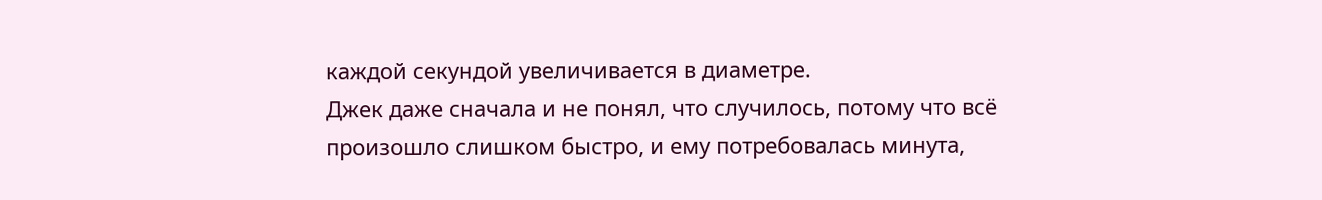каждой секундой увеличивается в диаметре.
Джек даже сначала и не понял, что случилось, потому что всё произошло слишком быстро, и ему потребовалась минута,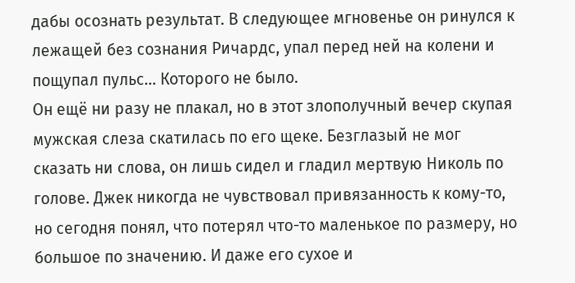дабы осознать результат. В следующее мгновенье он ринулся к лежащей без сознания Ричардс, упал перед ней на колени и пощупал пульс… Которого не было.
Он ещё ни разу не плакал, но в этот злополучный вечер скупая мужская слеза скатилась по его щеке. Безглазый не мог сказать ни слова, он лишь сидел и гладил мертвую Николь по голове. Джек никогда не чувствовал привязанность к кому-то, но сегодня понял, что потерял что-то маленькое по размеру, но большое по значению. И даже его сухое и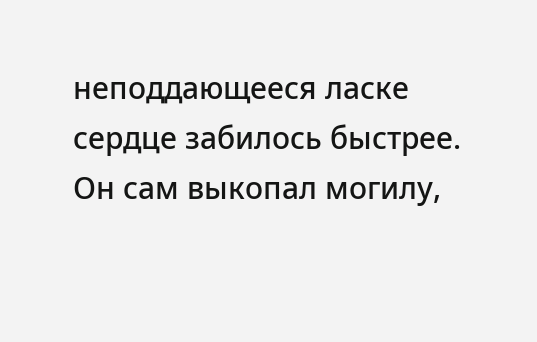неподдающееся ласке сердце забилось быстрее.
Он сам выкопал могилу,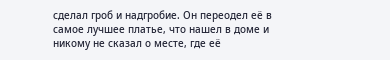сделал гроб и надгробие. Он переодел её в самое лучшее платье, что нашел в доме и никому не сказал о месте, где её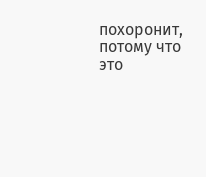похоронит, потому что это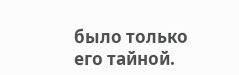было только его тайной.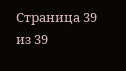Страница 39 из 39